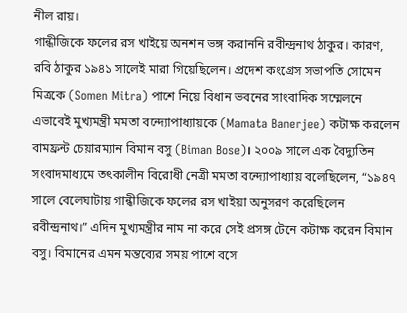নীল রায়।
গান্ধীজিকে ফলের রস খাইয়ে অনশন ভঙ্গ করাননি রবীন্দ্রনাথ ঠাকুর। কারণ, রবি ঠাকুর ১৯৪১ সালেই মারা গিয়েছিলেন। প্রদেশ কংগ্রেস সভাপতি সোমেন মিত্রকে (Somen Mitra) পাশে নিয়ে বিধান ভবনের সাংবাদিক সম্মেলনে এভাবেই মুখ্যমন্ত্রী মমতা বন্দ্যোপাধ্যায়কে (Mamata Banerjee) কটাক্ষ করলেন বামফ্রন্ট চেয়ারম্যান বিমান বসু (Biman Bose)। ২০০৯ সালে এক বৈদ্যুতিন সংবাদমাধ্যমে তৎকালীন বিরোধী নেত্রী মমতা বন্দ্যোপাধ্যায় বলেছিলেন, “১৯৪৭ সালে বেলেঘাটায় গান্ধীজিকে ফলের রস খাইয়া অনুসরণ করেছিলেন রবীন্দ্রনাথ।” এদিন মুখ্যমন্ত্রীর নাম না করে সেই প্রসঙ্গ টেনে কটাক্ষ করেন বিমান বসু। বিমানের এমন মন্তব্যের সময় পাশে বসে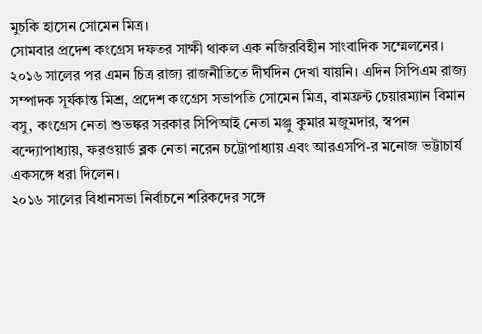মুচকি হাসেন সোমেন মিত্র।
সোমবার প্রদেশ কংগ্রেস দফতর সাক্ষী থাকল এক নজিরবিহীন সাংবাদিক সম্মেলনের। ২০১৬ সালের পর এমন চিত্র রাজ্য রাজনীতিতে দীর্ঘদিন দেখা যায়নি। এদিন সিপিএম রাজ্য সম্পাদক সূর্যকান্ত মিশ্র, প্রদেশ কংগ্রেস সভাপতি সোমেন মিত্র, বামফ্রন্ট চেয়ারম্যান বিমান বসু, কংগ্রেস নেতা শুভঙ্কর সরকার সিপিআই নেতা মঞ্জু কুমার মজুমদার, স্বপন বন্দ্যোপাধ্যায়, ফরওয়ার্ড ব্লক নেতা নরেন চট্টোপাধ্যায় এবং আরএসপি-র মনোজ ভট্টাচার্য একসঙ্গে ধরা দিলেন।
২০১৬ সালের বিধানসভা নির্বাচনে শরিকদের সঙ্গে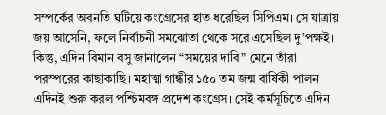সম্পর্কের অবনতি ঘটিয়ে কংগ্রেসের হাত ধরেছিল সিপিএম। সে যাত্রায় জয় আসেনি, ফলে নির্বাচনী সমঝোতা থেকে সরে এসেছিল দু’পক্ষই। কিন্তু, এদিন বিমান বসু জানালেন “সময়ের দাবি” মেনে তাঁরা পরস্পরের কাছাকাছি। মহাত্মা গান্ধীর ১৫০ তম জন্ম বার্ষিকী পালন এদিনই শুরু করল পশ্চিমবঙ্গ প্রদেশ কংগ্রেস। সেই কর্মসূচিতে এদিন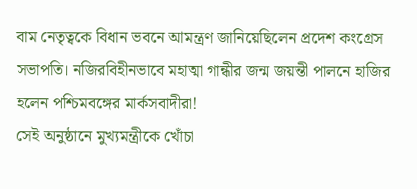বাম নেতৃত্বকে বিধান ভবনে আমন্ত্রণ জানিয়েছিলেন প্রদেশ কংগ্রেস সভাপতি। নজিরবিহীনভাবে মহাত্মা গান্ধীর জন্ম জয়ন্তী পালনে হাজির হলেন পশ্চিমবঙ্গের মার্কসবাদীরা!
সেই অনুষ্ঠানে মুখ্যমন্ত্রীকে খোঁচা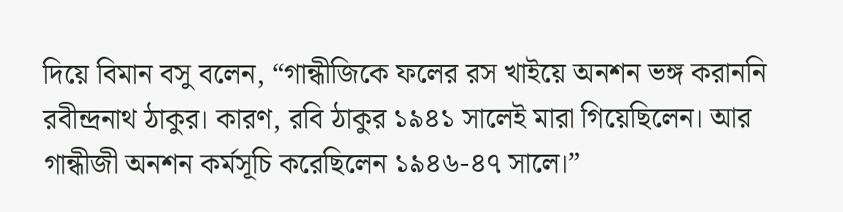দিয়ে বিমান বসু বলেন, “গান্ধীজিকে ফলের রস খাইয়ে অনশন ভঙ্গ করাননি রবীন্দ্রনাথ ঠাকুর। কারণ, রবি ঠাকুর ১৯৪১ সালেই মারা গিয়েছিলেন। আর গান্ধীজী অনশন কর্মসূচি করেছিলেন ১৯৪৬-৪৭ সালে।”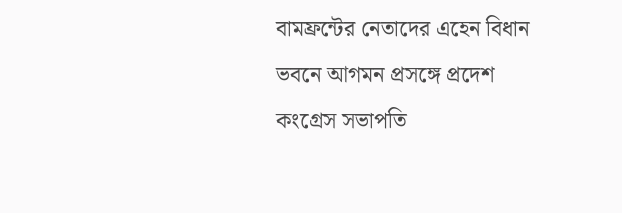বামফ্রন্টের নেতাদের এহেন বিধান ভবনে আগমন প্রসঙ্গে প্রদেশ কংগ্রেস সভাপতি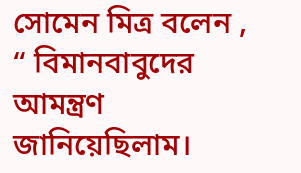সোমেন মিত্র বলেন , “ বিমানবাবুদের আমন্ত্রণ জানিয়েছিলাম।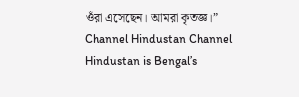ওঁরা এসেছেন। আমরা কৃতজ্ঞ।”
Channel Hindustan Channel Hindustan is Bengal’s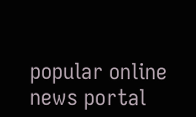popular online news portal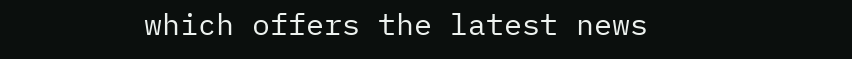which offers the latest news